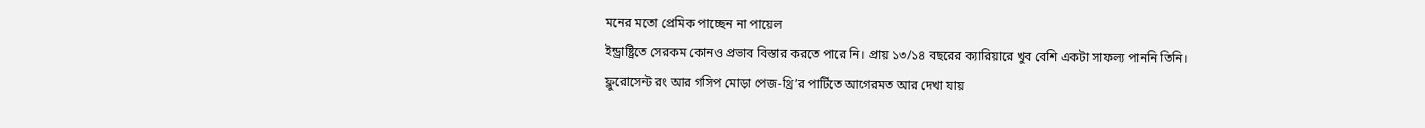মনের মতো প্রেমিক পাচ্ছেন না পায়েল
ইন্ড্রাষ্ট্রিতে সেরকম কোনও প্রভাব বিস্তার করতে পারে নি। প্রায় ১৩/১৪ বছরের ক্যারিয়ারে খুব বেশি একটা সাফল্য পাননি তিনি। ফ্লুরোসেন্ট রং আর গসিপ মোড়া পেজ-থ্রি’র পার্টিতে আগেরমত আর দেখা যায়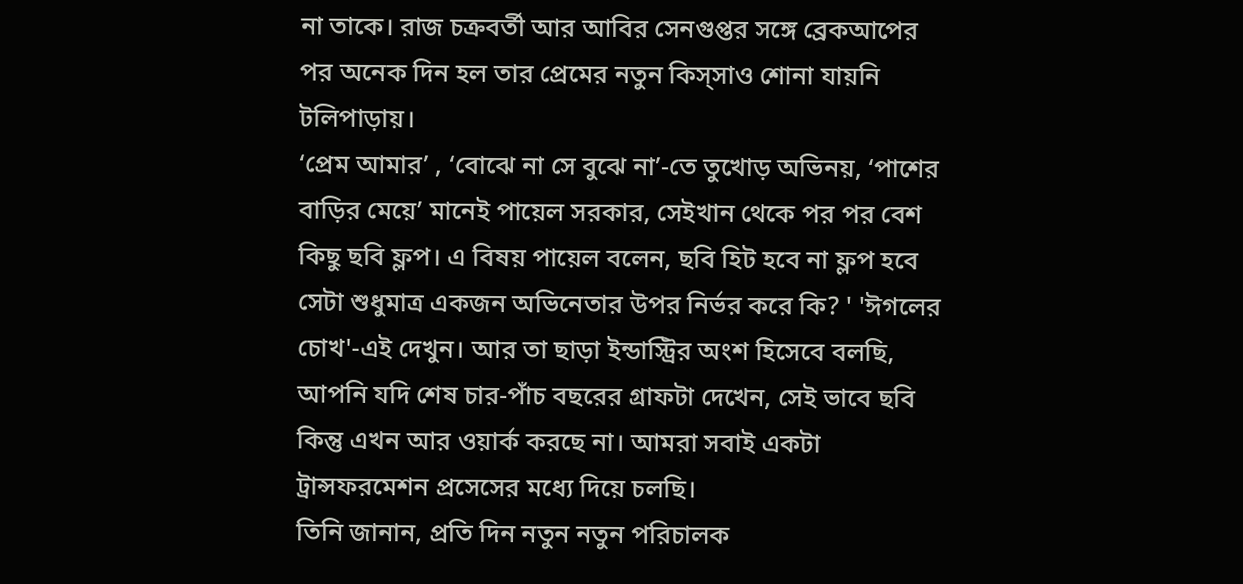না তাকে। রাজ চক্রবর্তী আর আবির সেনগুপ্তর সঙ্গে ব্রেকআপের পর অনেক দিন হল তার প্রেমের নতুন কিস্সাও শোনা যায়নি টলিপাড়ায়।
‘প্রেম আমার’ , ‘বোঝে না সে বুঝে না’-তে তুখোড় অভিনয়, ‘পাশের বাড়ির মেয়ে’ মানেই পায়েল সরকার, সেইখান থেকে পর পর বেশ কিছু ছবি ফ্লপ। এ বিষয় পায়েল বলেন, ছবি হিট হবে না ফ্লপ হবে সেটা শুধুমাত্র একজন অভিনেতার উপর নির্ভর করে কি? ' 'ঈগলের চোখ'-এই দেখুন। আর তা ছাড়া ইন্ডাস্ট্রির অংশ হিসেবে বলছি, আপনি যদি শেষ চার-পাঁচ বছরের গ্রাফটা দেখেন, সেই ভাবে ছবি কিন্তু এখন আর ওয়ার্ক করছে না। আমরা সবাই একটা ট্রান্সফরমেশন প্রসেসের মধ্যে দিয়ে চলছি।
তিনি জানান, প্রতি দিন নতুন নতুন পরিচালক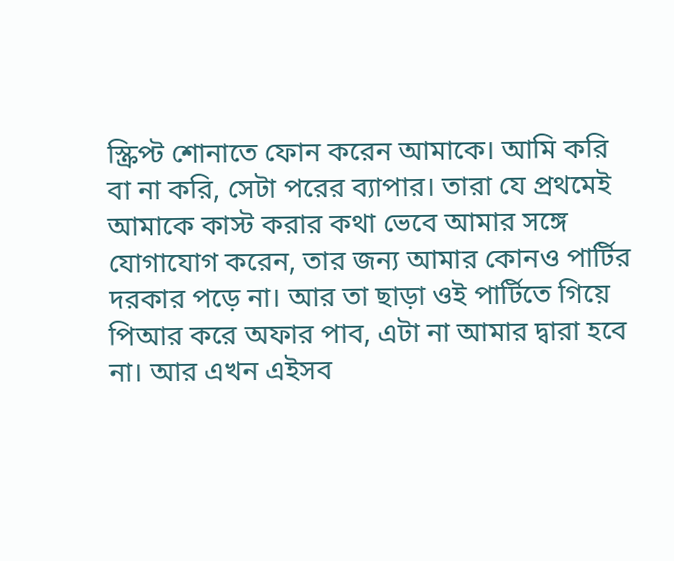স্ক্রিপ্ট শোনাতে ফোন করেন আমাকে। আমি করি বা না করি, সেটা পরের ব্যাপার। তারা যে প্রথমেই আমাকে কাস্ট করার কথা ভেবে আমার সঙ্গে যোগাযোগ করেন, তার জন্য আমার কোনও পার্টির দরকার পড়ে না। আর তা ছাড়া ওই পার্টিতে গিয়ে পিআর করে অফার পাব, এটা না আমার দ্বারা হবে না। আর এখন এইসব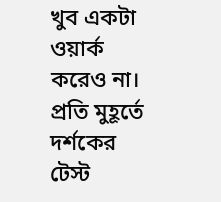খুব একটা ওয়ার্ক করেও না।
প্রতি মুহূর্তে দর্শকের টেস্ট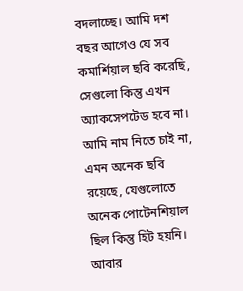বদলাচ্ছে। আমি দশ বছর আগেও যে সব কমার্শিয়াল ছবি করেছি, সেগুলো কিন্তু এখন অ্যাকসেপটেড হবে না। আমি নাম নিতে চাই না, এমন অনেক ছবি রয়েছে, যেগুলোতে অনেক পোটেনশিয়াল ছিল কিন্তু হিট হয়নি। আবার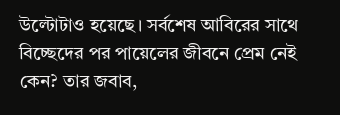উল্টোটাও হয়েছে। সর্বশেষ আবিরের সাথে বিচ্ছেদের পর পায়েলের জীবনে প্রেম নেই কেন? তার জবাব,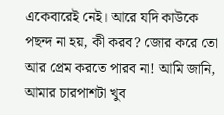একেবারেই নেই। আরে যদি কাউকে পছন্দ না হয়, কী করব? জোর করে তো আর প্রেম করতে পারব না! আমি জানি, আমার চারপাশটা খুব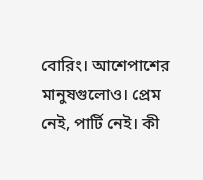বোরিং। আশেপাশের মানুষগুলোও। প্রেম নেই, পার্টি নেই। কী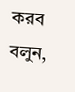করব বলুন,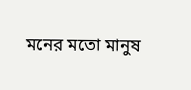মনের মতো মানুষ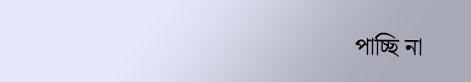পাচ্ছি না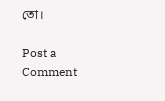তো।

Post a Comment